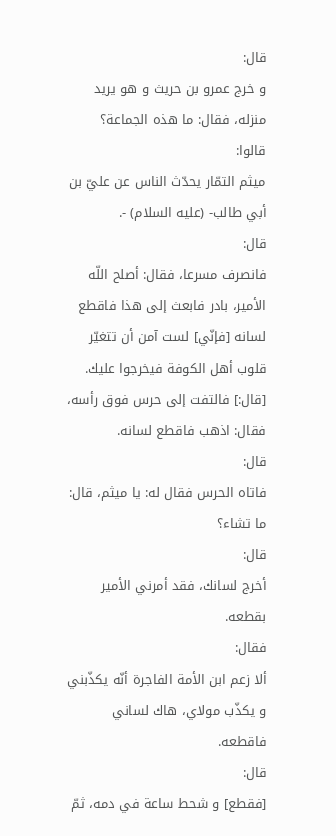قال:
و خرج عمرو بن حريث و هو يريد منزله، فقال: ما هذه الجماعة؟
قالوا:
ميثم التمّار يحدّث الناس عن عليّ بن أبي طالب- (عليه السلام) -.
قال:
فانصرف مسرعا، فقال: أصلح اللّه الأمير، بادر فابعث إلى هذا فاقطع لسانه [فإنّي] لست آمن أن تتغيّر قلوب أهل الكوفة فيخرجوا عليك.
[قال:] فالتفت إلى حرس فوق رأسه، فقال: اذهب فاقطع لسانه.
قال:
فاتاه الحرس فقال له: يا ميثم، قال: ما تشاء؟
قال:
أخرج لسانك، فقد أمرني الأمير بقطعه.
فقال:
ألا زعم ابن الأمة الفاجرة أنّه يكذّبني و يكذّب مولاي، هاك لساني فاقطعه.
قال:
[فقطع] و شحط ساعة في دمه، ثمّ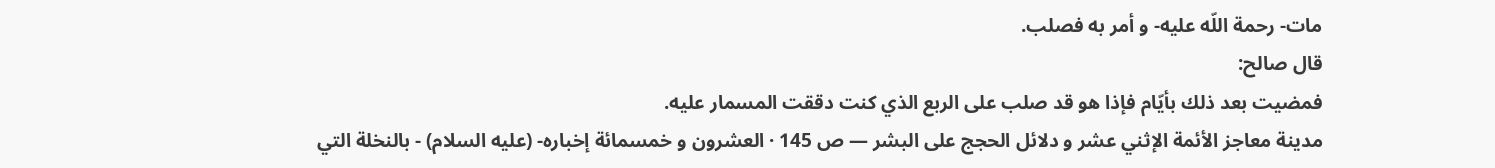مات- رحمة اللّه عليه- و أمر به فصلب.
قال صالح:
فمضيت بعد ذلك بأيّام فإذا هو قد صلب على الربع الذي كنت دققت المسمار عليه.
مدينة معاجز الأئمة الإثني عشر و دلائل الحجج على البشر — ص 145 · العشرون و خمسمائة إخباره- (عليه السلام) - بالنخلة التي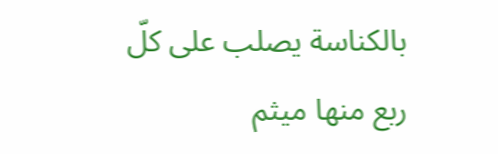بالكناسة يصلب على كلّ ربع منها ميثم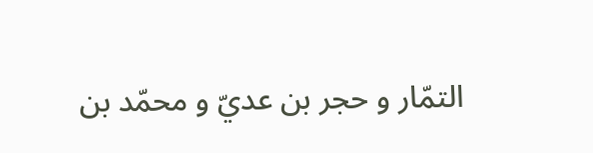التمّار و حجر بن عديّ و محمّد بن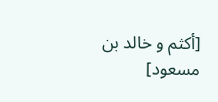[أكثم و خالد بن مسعود]